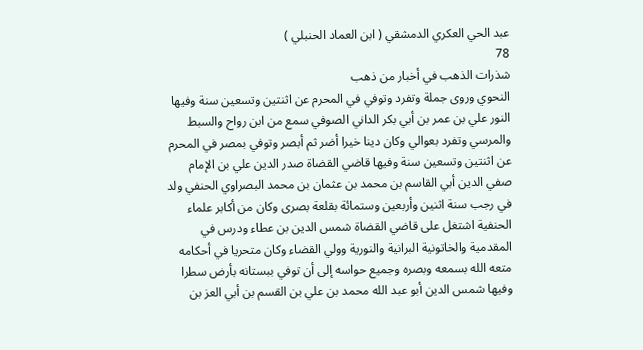عبد الحي العكري الدمشقي ( ابن العماد الحنبلي )
78
شذرات الذهب في أخبار من ذهب
النحوي وروى جملة وتفرد وتوفي في المحرم عن اثنتين وتسعين سنة وفيها النور علي بن عمر بن أبي بكر الداني الصوفي سمع من ابن رواح والسبط والمرسي وتفرد بعوالي وكان دينا خيرا أضر ثم أبصر وتوفي بمصر في المحرم عن اثنتين وتسعين سنة وفيها قاضي القضاة صدر الدين علي بن الإمام صفي الدين أبي القاسم بن محمد بن عثمان بن محمد البصراوي الحنفي ولد في رجب سنة اثنين وأربعين وستمائة بقلعة بصرى وكان من أكابر علماء الحنفية اشتغل على قاضي القضاة شمس الدين بن عطاء ودرس في المقدمية والخاتونية البرانية والنورية وولي القضاء وكان متحريا في أحكامه متعه الله بسمعه وبصره وجميع حواسه إلى أن توفي ببستانه بأرض سطرا وفيها شمس الدين أبو عبد الله محمد بن علي بن القسم بن أبي العز بن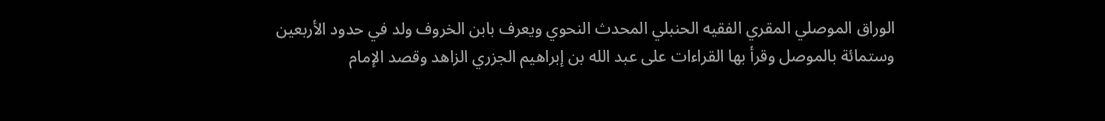الوراق الموصلي المقري الفقيه الحنبلي المحدث النحوي ويعرف بابن الخروف ولد في حدود الأربعين وستمائة بالموصل وقرأ بها القراءات على عبد الله بن إبراهيم الجزري الزاهد وقصد الإمام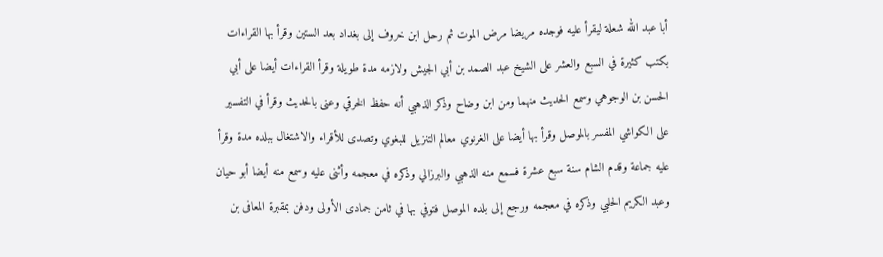أبا عبد الله شعلة ليقرأ عليه فوجده مريضا مرض الموت ثم رحل ابن خروف إلى بغداد بعد الستين وقرأ بها القراءات بكتب كثيرة في السبع والعشر على الشيخ عبد الصمد بن أبي الجيش ولازمه مدة طويلة وقرأ القراءات أيضا على أبي الحسن بن الوجوهي وسمع الحديث منهما ومن ابن وضاح وذكر الذهبي أنه حفظ الخرقي وعنى بالحديث وقرأ في التفسير على الكواشي المفسر بالموصل وقرأ بها أيضا على الغرنوي معالم التنزيل للبغوي وتصدى للأقراء والاشتغال ببلده مدة وقرأ عليه جماعة وقدم الشام سنة سبع عشرة فسمع منه الذهبي والبرزالي وذكره في معجمه وأثنى عليه وسمع منه أيضا أبو حيان وعبد الكريم الحلبي وذكره في معجمه ورجع إلى بلده الموصل فتوفي بها في ثامن جمادى الأولى ودفن بمقبرة المعافى بن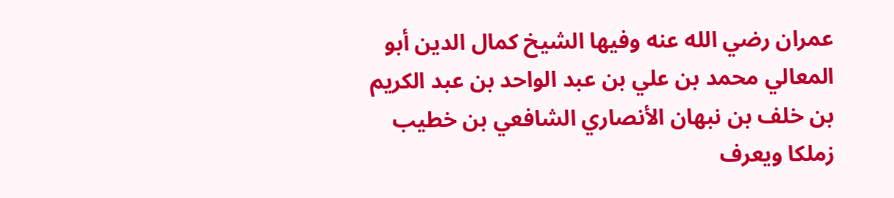عمران رضي الله عنه وفيها الشيخ كمال الدين أبو المعالي محمد بن علي بن عبد الواحد بن عبد الكريم بن خلف بن نبهان الأنصاري الشافعي بن خطيب زملكا ويعرف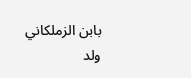بابن الزملكاني ولد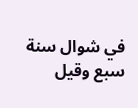في شوال سنة سبع وقيل